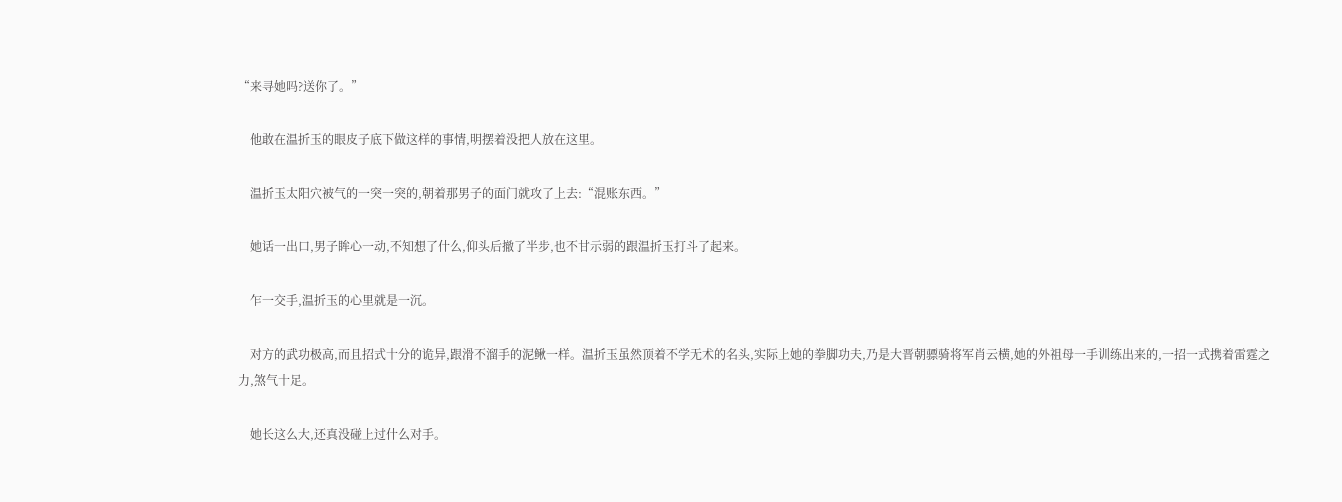“来寻她吗?送你了。”

    他敢在温折玉的眼皮子底下做这样的事情,明摆着没把人放在这里。

    温折玉太阳穴被气的一突一突的,朝着那男子的面门就攻了上去:“混账东西。”

    她话一出口,男子眸心一动,不知想了什么,仰头后撤了半步,也不甘示弱的跟温折玉打斗了起来。

    乍一交手,温折玉的心里就是一沉。

    对方的武功极高,而且招式十分的诡异,跟滑不溜手的泥鳅一样。温折玉虽然顶着不学无术的名头,实际上她的拳脚功夫,乃是大晋朝骠骑将军肖云横,她的外祖母一手训练出来的,一招一式携着雷霆之力,煞气十足。

    她长这么大,还真没碰上过什么对手。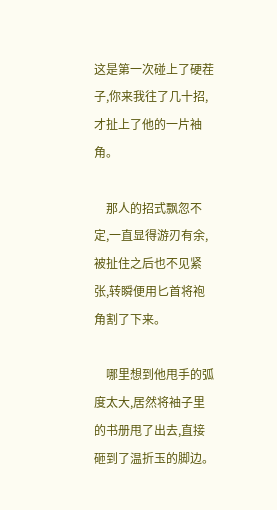这是第一次碰上了硬茬子,你来我往了几十招,才扯上了他的一片袖角。

    那人的招式飘忽不定,一直显得游刃有余,被扯住之后也不见紧张,转瞬便用匕首将袍角割了下来。

    哪里想到他甩手的弧度太大,居然将袖子里的书册甩了出去,直接砸到了温折玉的脚边。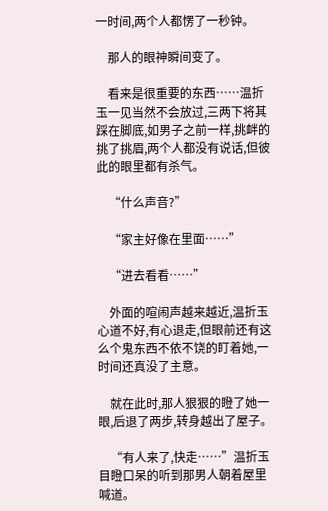一时间,两个人都愣了一秒钟。

    那人的眼神瞬间变了。

    看来是很重要的东西……温折玉一见当然不会放过,三两下将其踩在脚底,如男子之前一样,挑衅的挑了挑眉,两个人都没有说话,但彼此的眼里都有杀气。

    “什么声音?”

    “家主好像在里面……”

    “进去看看……”

    外面的喧闹声越来越近,温折玉心道不好,有心退走,但眼前还有这么个鬼东西不依不饶的盯着她,一时间还真没了主意。

    就在此时,那人狠狠的瞪了她一眼,后退了两步,转身越出了屋子。

    “有人来了,快走……”温折玉目瞪口呆的听到那男人朝着屋里喊道。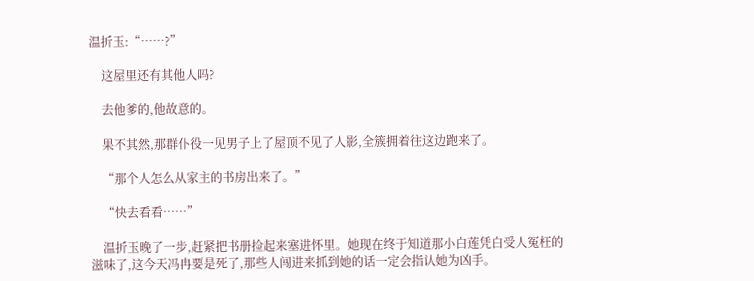温折玉:“……?”

    这屋里还有其他人吗?

    去他爹的,他故意的。

    果不其然,那群仆役一见男子上了屋顶不见了人影,全簇拥着往这边跑来了。

    “那个人怎么从家主的书房出来了。”

    “快去看看……”

    温折玉晚了一步,赶紧把书册捡起来塞进怀里。她现在终于知道那小白莲凭白受人冤枉的滋味了,这今天冯冉要是死了,那些人闯进来抓到她的话一定会指认她为凶手。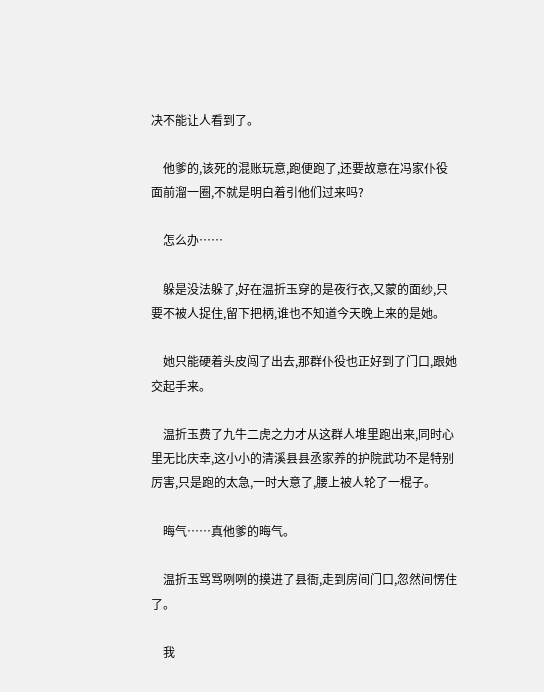决不能让人看到了。

    他爹的,该死的混账玩意,跑便跑了,还要故意在冯家仆役面前溜一圈,不就是明白着引他们过来吗?

    怎么办……

    躲是没法躲了,好在温折玉穿的是夜行衣,又蒙的面纱,只要不被人捉住,留下把柄,谁也不知道今天晚上来的是她。

    她只能硬着头皮闯了出去,那群仆役也正好到了门口,跟她交起手来。

    温折玉费了九牛二虎之力才从这群人堆里跑出来,同时心里无比庆幸,这小小的清溪县县丞家养的护院武功不是特别厉害,只是跑的太急,一时大意了,腰上被人轮了一棍子。

    晦气……真他爹的晦气。

    温折玉骂骂咧咧的摸进了县衙,走到房间门口,忽然间愣住了。

    我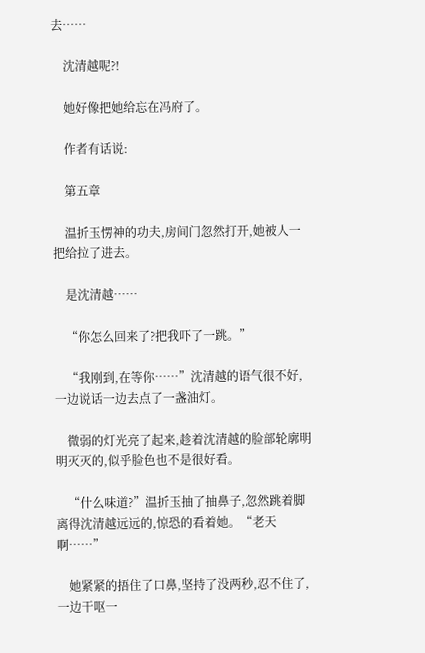去……

    沈清越呢?!

    她好像把她给忘在冯府了。

    作者有话说:

    第五章

    温折玉愣神的功夫,房间门忽然打开,她被人一把给拉了进去。

    是沈清越……

    “你怎么回来了?把我吓了一跳。”

    “我刚到,在等你……”沈清越的语气很不好,一边说话一边去点了一盏油灯。

    微弱的灯光亮了起来,趁着沈清越的脸部轮廓明明灭灭的,似乎脸色也不是很好看。

    “什么味道?”温折玉抽了抽鼻子,忽然跳着脚离得沈清越远远的,惊恐的看着她。“老天啊……”

    她紧紧的捂住了口鼻,坚持了没两秒,忍不住了,一边干呕一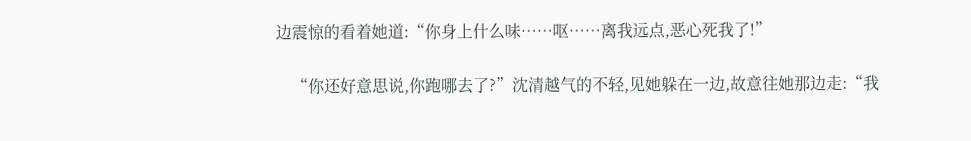边震惊的看着她道:“你身上什么味……呕……离我远点,恶心死我了!”

    “你还好意思说,你跑哪去了?”沈清越气的不轻,见她躲在一边,故意往她那边走:“我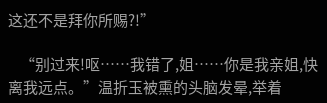这还不是拜你所赐?!”

    “别过来!呕……我错了,姐……你是我亲姐,快离我远点。”温折玉被熏的头脑发晕,举着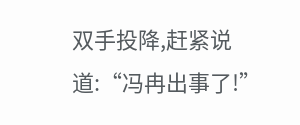双手投降,赶紧说道:“冯冉出事了!”